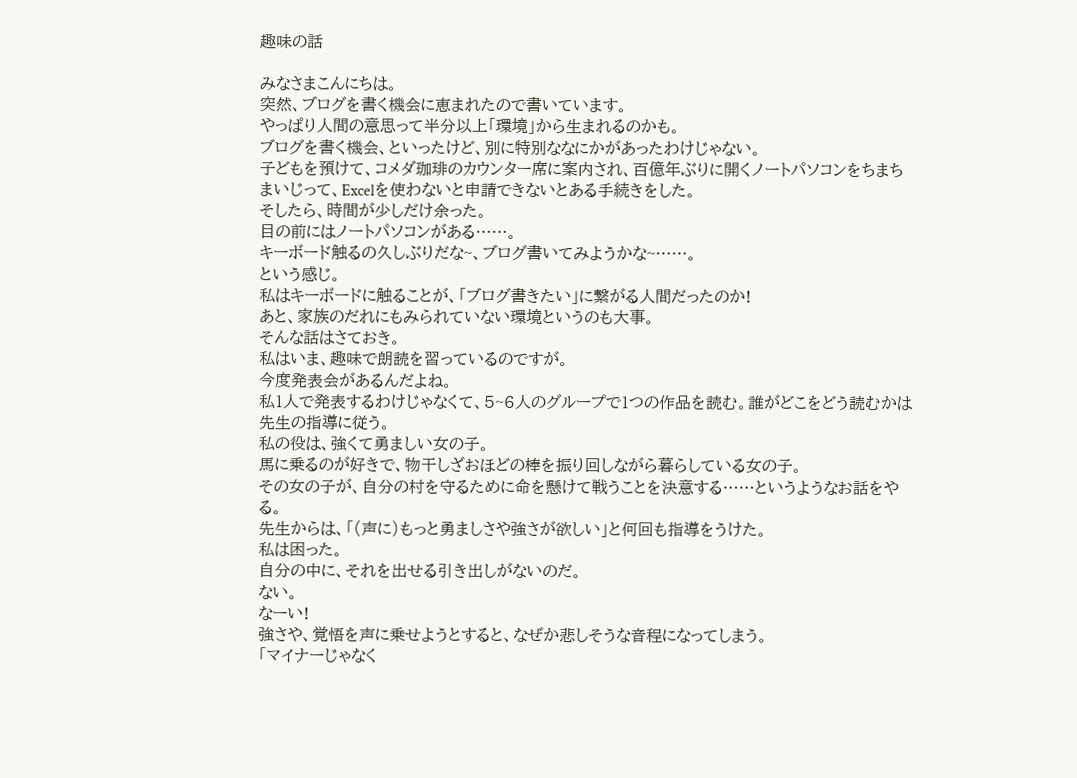趣味の話

みなさまこんにちは。
突然、ブログを書く機会に恵まれたので書いています。
やっぱり人間の意思って半分以上「環境」から生まれるのかも。
ブログを書く機会、といったけど、別に特別ななにかがあったわけじゃない。
子どもを預けて、コメダ珈琲のカウンター席に案内され、百億年ぶりに開くノートパソコンをちまちまいじって、Excelを使わないと申請できないとある手続きをした。
そしたら、時間が少しだけ余った。
目の前にはノートパソコンがある……。
キーボード触るの久しぶりだな~、ブログ書いてみようかな~……。
という感じ。
私はキーボードに触ることが、「ブログ書きたい」に繋がる人間だったのか!
あと、家族のだれにもみられていない環境というのも大事。
そんな話はさておき。
私はいま、趣味で朗読を習っているのですが。
今度発表会があるんだよね。
私1人で発表するわけじゃなくて、5~6人のグループで1つの作品を読む。誰がどこをどう読むかは先生の指導に従う。
私の役は、強くて勇ましい女の子。
馬に乗るのが好きで、物干しざおほどの棒を振り回しながら暮らしている女の子。
その女の子が、自分の村を守るために命を懸けて戦うことを決意する……というようなお話をやる。
先生からは、「(声に)もっと勇ましさや強さが欲しい」と何回も指導をうけた。
私は困った。
自分の中に、それを出せる引き出しがないのだ。
ない。
なーい!
強さや、覚悟を声に乗せようとすると、なぜか悲しそうな音程になってしまう。
「マイナーじゃなく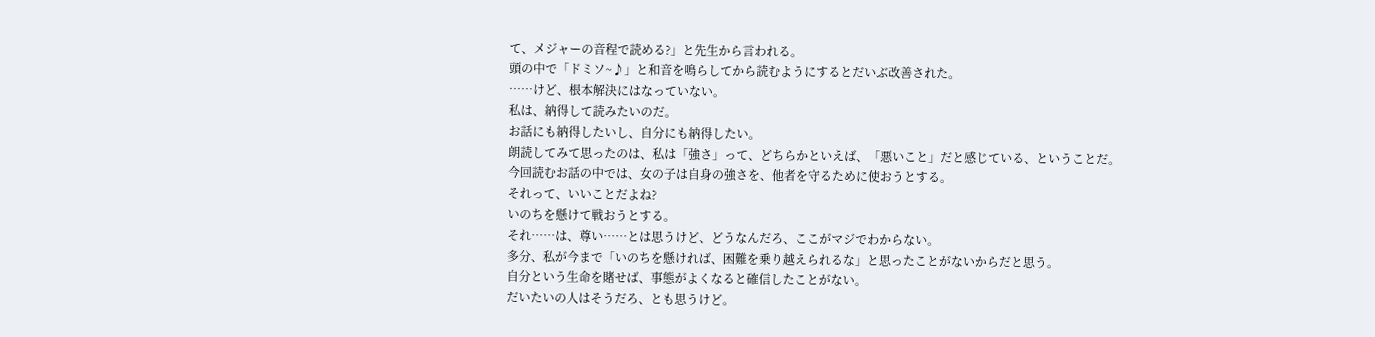て、メジャーの音程で読める?」と先生から言われる。
頭の中で「ドミソ~♪」と和音を鳴らしてから読むようにするとだいぶ改善された。
……けど、根本解決にはなっていない。
私は、納得して読みたいのだ。
お話にも納得したいし、自分にも納得したい。
朗読してみて思ったのは、私は「強さ」って、どちらかといえば、「悪いこと」だと感じている、ということだ。
今回読むお話の中では、女の子は自身の強さを、他者を守るために使おうとする。
それって、いいことだよね?
いのちを懸けて戦おうとする。
それ……は、尊い……とは思うけど、どうなんだろ、ここがマジでわからない。
多分、私が今まで「いのちを懸ければ、困難を乗り越えられるな」と思ったことがないからだと思う。
自分という生命を賭せば、事態がよくなると確信したことがない。
だいたいの人はそうだろ、とも思うけど。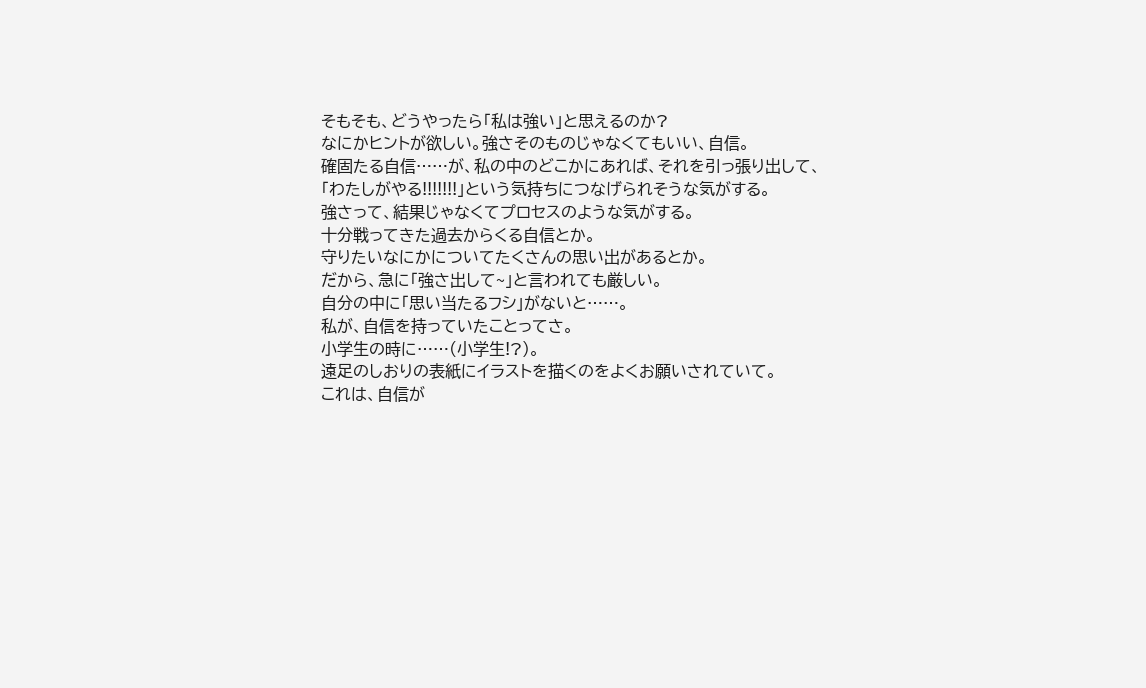そもそも、どうやったら「私は強い」と思えるのか?
なにかヒントが欲しい。強さそのものじゃなくてもいい、自信。
確固たる自信……が、私の中のどこかにあれば、それを引っ張り出して、「わたしがやる!!!!!!!」という気持ちにつなげられそうな気がする。
強さって、結果じゃなくてプロセスのような気がする。
十分戦ってきた過去からくる自信とか。
守りたいなにかについてたくさんの思い出があるとか。
だから、急に「強さ出して~」と言われても厳しい。
自分の中に「思い当たるフシ」がないと……。
私が、自信を持っていたことってさ。
小学生の時に……(小学生!?)。
遠足のしおりの表紙にイラストを描くのをよくお願いされていて。
これは、自信が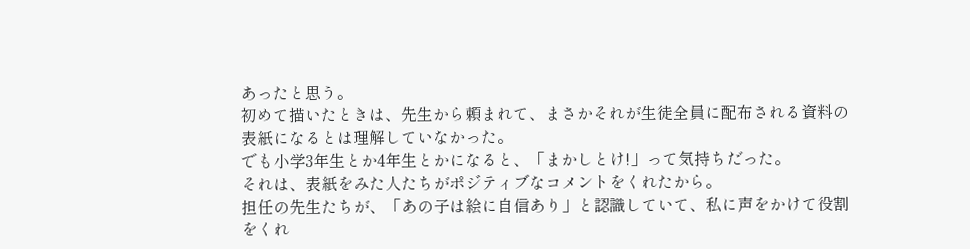あったと思う。
初めて描いたときは、先生から頼まれて、まさかそれが生徒全員に配布される資料の表紙になるとは理解していなかった。
でも小学3年生とか4年生とかになると、「まかしとけ!」って気持ちだった。
それは、表紙をみた人たちがポジティブなコメントをくれたから。
担任の先生たちが、「あの子は絵に自信あり」と認識していて、私に声をかけて役割をくれ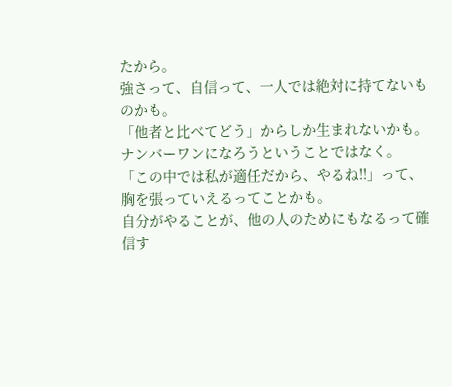たから。
強さって、自信って、一人では絶対に持てないものかも。
「他者と比べてどう」からしか生まれないかも。
ナンバーワンになろうということではなく。
「この中では私が適任だから、やるね!!」って、胸を張っていえるってことかも。
自分がやることが、他の人のためにもなるって確信す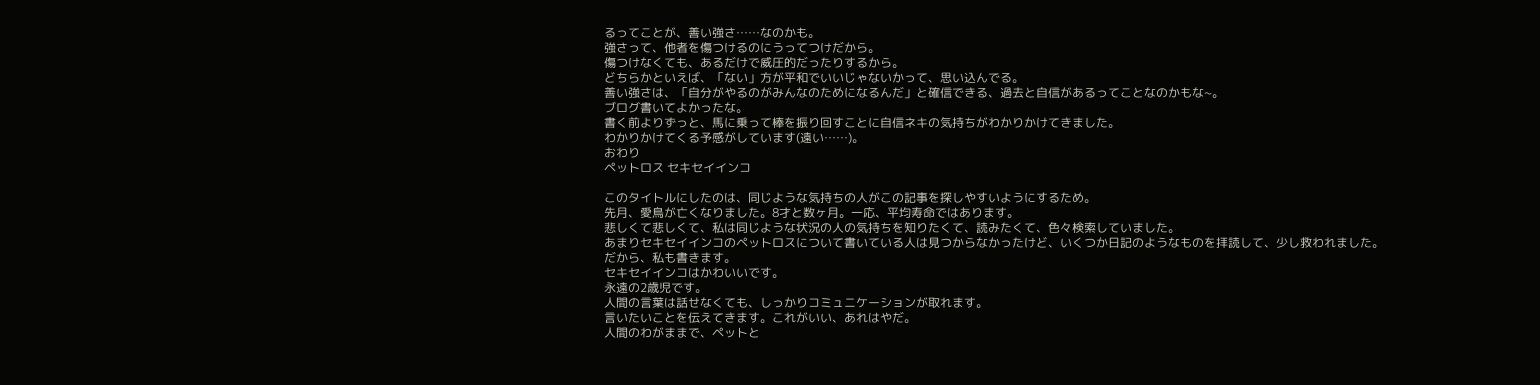るってことが、善い強さ……なのかも。
強さって、他者を傷つけるのにうってつけだから。
傷つけなくても、あるだけで威圧的だったりするから。
どちらかといえば、「ない」方が平和でいいじゃないかって、思い込んでる。
善い強さは、「自分がやるのがみんなのためになるんだ」と確信できる、過去と自信があるってことなのかもな~。
ブログ書いてよかったな。
書く前よりずっと、馬に乗って棒を振り回すことに自信ネキの気持ちがわかりかけてきました。
わかりかけてくる予感がしています(遠い……)。
おわり
ペットロス セキセイインコ

このタイトルにしたのは、同じような気持ちの人がこの記事を探しやすいようにするため。
先月、愛鳥が亡くなりました。8才と数ヶ月。一応、平均寿命ではあります。
悲しくて悲しくて、私は同じような状況の人の気持ちを知りたくて、読みたくて、色々検索していました。
あまりセキセイインコのペットロスについて書いている人は見つからなかったけど、いくつか日記のようなものを拝読して、少し救われました。
だから、私も書きます。
セキセイインコはかわいいです。
永遠の2歳児です。
人間の言葉は話せなくても、しっかりコミュニケーションが取れます。
言いたいことを伝えてきます。これがいい、あれはやだ。
人間のわがままで、ペットと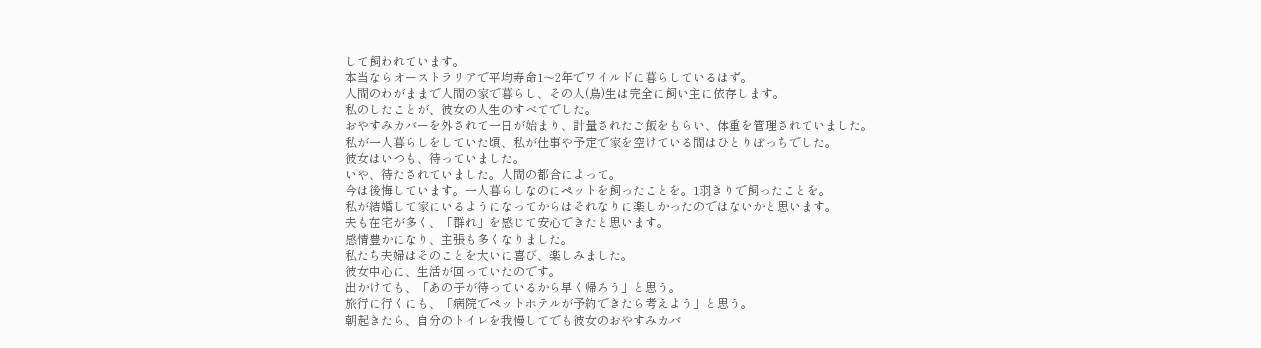して飼われています。
本当ならオーストラリアで平均寿命1〜2年でワイルドに暮らしているはず。
人間のわがままで人間の家で暮らし、その人(鳥)生は完全に飼い主に依存します。
私のしたことが、彼女の人生のすべてでした。
おやすみカバーを外されて一日が始まり、計量されたご飯をもらい、体重を管理されていました。
私が一人暮らしをしていた頃、私が仕事や予定で家を空けている間はひとりぼっちでした。
彼女はいつも、待っていました。
いや、待たされていました。人間の都合によって。
今は後悔しています。一人暮らしなのにペットを飼ったことを。1羽きりで飼ったことを。
私が結婚して家にいるようになってからはそれなりに楽しかったのではないかと思います。
夫も在宅が多く、「群れ」を感じて安心できたと思います。
感情豊かになり、主張も多くなりました。
私たち夫婦はそのことを大いに喜び、楽しみました。
彼女中心に、生活が回っていたのです。
出かけても、「あの子が待っているから早く帰ろう」と思う。
旅行に行くにも、「病院でペットホテルが予約できたら考えよう」と思う。
朝起きたら、自分のトイレを我慢してでも彼女のおやすみカバ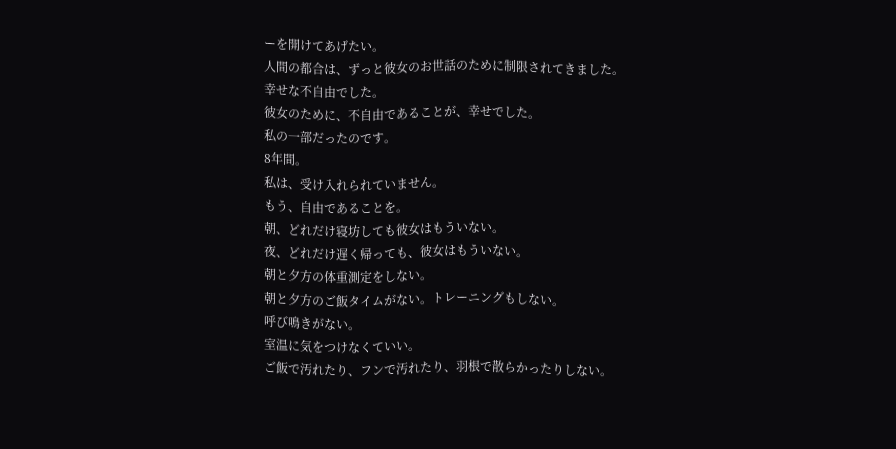ーを開けてあげたい。
人間の都合は、ずっと彼女のお世話のために制限されてきました。
幸せな不自由でした。
彼女のために、不自由であることが、幸せでした。
私の一部だったのです。
8年間。
私は、受け入れられていません。
もう、自由であることを。
朝、どれだけ寝坊しても彼女はもういない。
夜、どれだけ遅く帰っても、彼女はもういない。
朝と夕方の体重測定をしない。
朝と夕方のご飯タイムがない。トレーニングもしない。
呼び鳴きがない。
室温に気をつけなくていい。
ご飯で汚れたり、フンで汚れたり、羽根で散らかったりしない。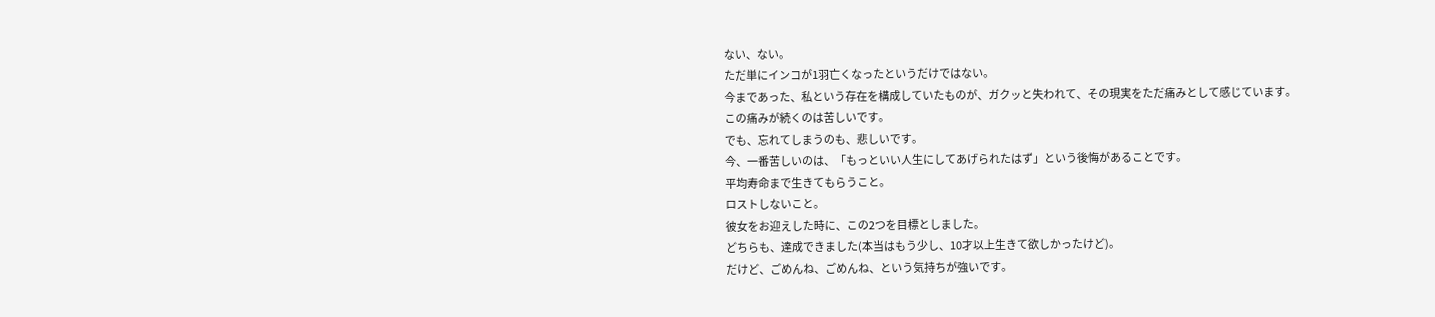ない、ない。
ただ単にインコが1羽亡くなったというだけではない。
今まであった、私という存在を構成していたものが、ガクッと失われて、その現実をただ痛みとして感じています。
この痛みが続くのは苦しいです。
でも、忘れてしまうのも、悲しいです。
今、一番苦しいのは、「もっといい人生にしてあげられたはず」という後悔があることです。
平均寿命まで生きてもらうこと。
ロストしないこと。
彼女をお迎えした時に、この2つを目標としました。
どちらも、達成できました(本当はもう少し、10才以上生きて欲しかったけど)。
だけど、ごめんね、ごめんね、という気持ちが強いです。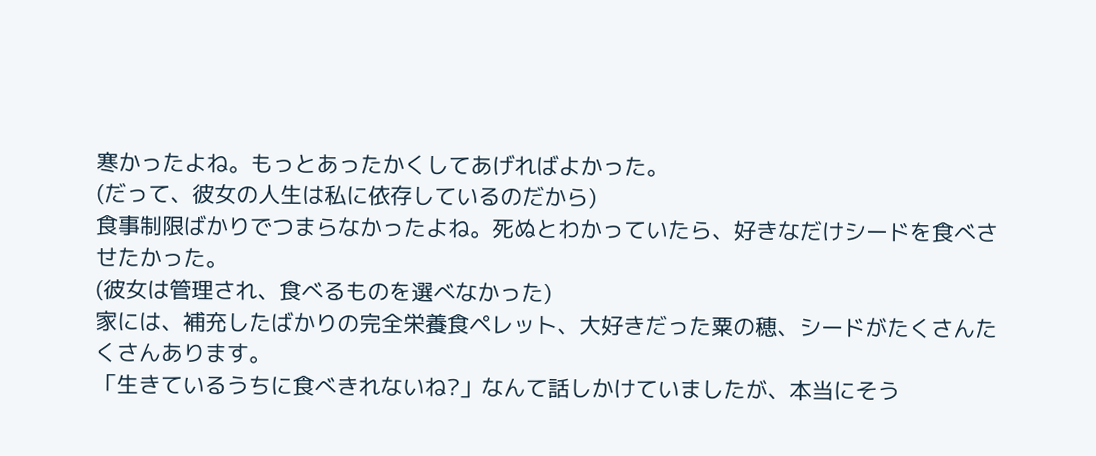寒かったよね。もっとあったかくしてあげればよかった。
(だって、彼女の人生は私に依存しているのだから)
食事制限ばかりでつまらなかったよね。死ぬとわかっていたら、好きなだけシードを食べさせたかった。
(彼女は管理され、食べるものを選べなかった)
家には、補充したばかりの完全栄養食ペレット、大好きだった粟の穂、シードがたくさんたくさんあります。
「生きているうちに食べきれないね?」なんて話しかけていましたが、本当にそう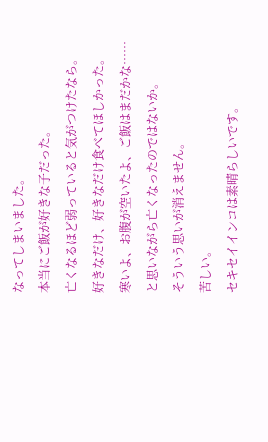なってしまいました。
本当にご飯が好きな子だった。
亡くなるほど弱っていると気がつけたなら。
好きなだけ、好きなだけ食べてほしかった。
寒いよ、お腹が空いたよ、ご飯はまだかな……と思いながら亡くなったのではないか。
そういう思いが消えません。
苦しい。
セキセイインコは素晴らしいです。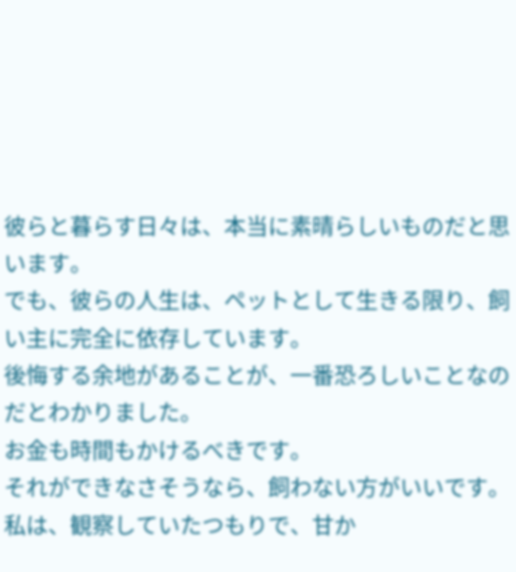彼らと暮らす日々は、本当に素晴らしいものだと思います。
でも、彼らの人生は、ペットとして生きる限り、飼い主に完全に依存しています。
後悔する余地があることが、一番恐ろしいことなのだとわかりました。
お金も時間もかけるべきです。
それができなさそうなら、飼わない方がいいです。
私は、観察していたつもりで、甘か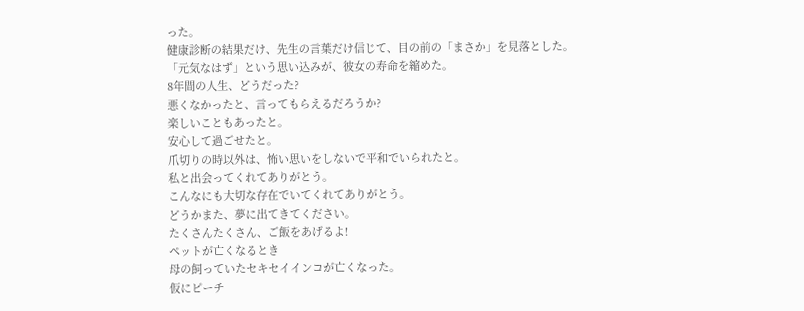った。
健康診断の結果だけ、先生の言葉だけ信じて、目の前の「まさか」を見落とした。
「元気なはず」という思い込みが、彼女の寿命を縮めた。
8年間の人生、どうだった?
悪くなかったと、言ってもらえるだろうか?
楽しいこともあったと。
安心して過ごせたと。
爪切りの時以外は、怖い思いをしないで平和でいられたと。
私と出会ってくれてありがとう。
こんなにも大切な存在でいてくれてありがとう。
どうかまた、夢に出てきてください。
たくさんたくさん、ご飯をあげるよ!
ペットが亡くなるとき
母の飼っていたセキセイインコが亡くなった。
仮にピーチ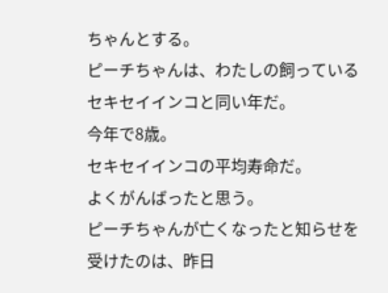ちゃんとする。
ピーチちゃんは、わたしの飼っているセキセイインコと同い年だ。
今年で8歳。
セキセイインコの平均寿命だ。
よくがんばったと思う。
ピーチちゃんが亡くなったと知らせを受けたのは、昨日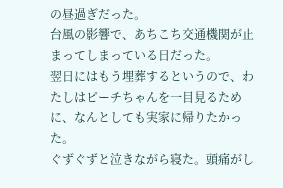の昼過ぎだった。
台風の影響で、あちこち交通機関が止まってしまっている日だった。
翌日にはもう埋葬するというので、わたしはピーチちゃんを一目見るために、なんとしても実家に帰りたかった。
ぐずぐずと泣きながら寝た。頭痛がし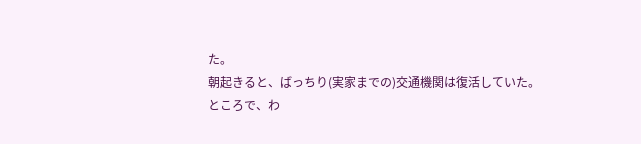た。
朝起きると、ばっちり(実家までの)交通機関は復活していた。
ところで、わ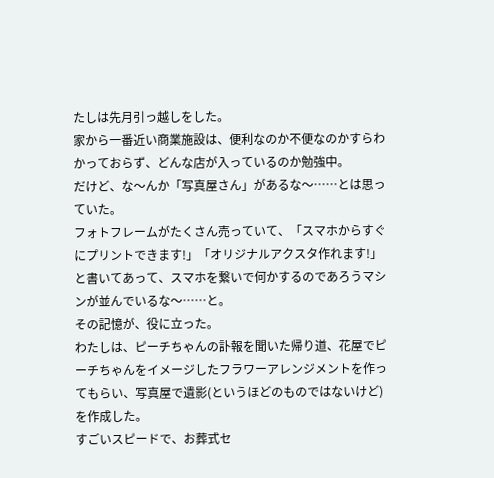たしは先月引っ越しをした。
家から一番近い商業施設は、便利なのか不便なのかすらわかっておらず、どんな店が入っているのか勉強中。
だけど、な〜んか「写真屋さん」があるな〜……とは思っていた。
フォトフレームがたくさん売っていて、「スマホからすぐにプリントできます!」「オリジナルアクスタ作れます!」と書いてあって、スマホを繋いで何かするのであろうマシンが並んでいるな〜……と。
その記憶が、役に立った。
わたしは、ピーチちゃんの訃報を聞いた帰り道、花屋でピーチちゃんをイメージしたフラワーアレンジメントを作ってもらい、写真屋で遺影(というほどのものではないけど)を作成した。
すごいスピードで、お葬式セ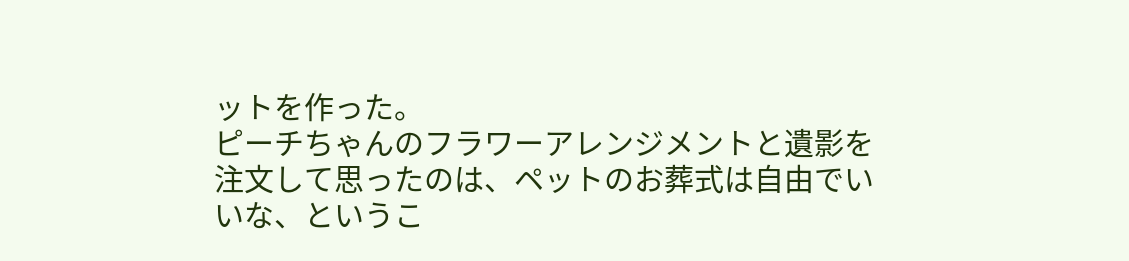ットを作った。
ピーチちゃんのフラワーアレンジメントと遺影を注文して思ったのは、ペットのお葬式は自由でいいな、というこ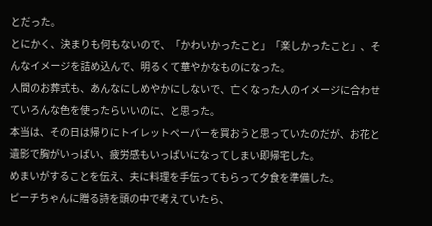とだった。
とにかく、決まりも何もないので、「かわいかったこと」「楽しかったこと」、そんなイメージを詰め込んで、明るくて華やかなものになった。
人間のお葬式も、あんなにしめやかにしないで、亡くなった人のイメージに合わせていろんな色を使ったらいいのに、と思った。
本当は、その日は帰りにトイレットペーパーを買おうと思っていたのだが、お花と遺影で胸がいっぱい、疲労感もいっぱいになってしまい即帰宅した。
めまいがすることを伝え、夫に料理を手伝ってもらって夕食を準備した。
ピーチちゃんに贈る詩を頭の中で考えていたら、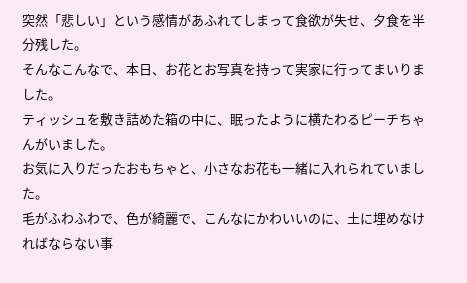突然「悲しい」という感情があふれてしまって食欲が失せ、夕食を半分残した。
そんなこんなで、本日、お花とお写真を持って実家に行ってまいりました。
ティッシュを敷き詰めた箱の中に、眠ったように横たわるピーチちゃんがいました。
お気に入りだったおもちゃと、小さなお花も一緒に入れられていました。
毛がふわふわで、色が綺麗で、こんなにかわいいのに、土に埋めなければならない事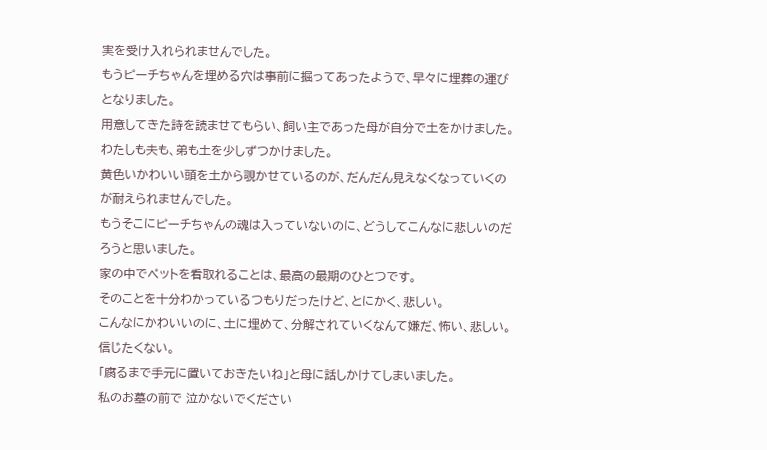実を受け入れられませんでした。
もうピーチちゃんを埋める穴は事前に掘ってあったようで、早々に埋葬の運びとなりました。
用意してきた詩を読ませてもらい、飼い主であった母が自分で土をかけました。
わたしも夫も、弟も土を少しずつかけました。
黄色いかわいい頭を土から覗かせているのが、だんだん見えなくなっていくのが耐えられませんでした。
もうそこにピーチちゃんの魂は入っていないのに、どうしてこんなに悲しいのだろうと思いました。
家の中でペットを看取れることは、最高の最期のひとつです。
そのことを十分わかっているつもりだったけど、とにかく、悲しい。
こんなにかわいいのに、土に埋めて、分解されていくなんて嫌だ、怖い、悲しい。信じたくない。
「腐るまで手元に置いておきたいね」と母に話しかけてしまいました。
私のお墓の前で 泣かないでください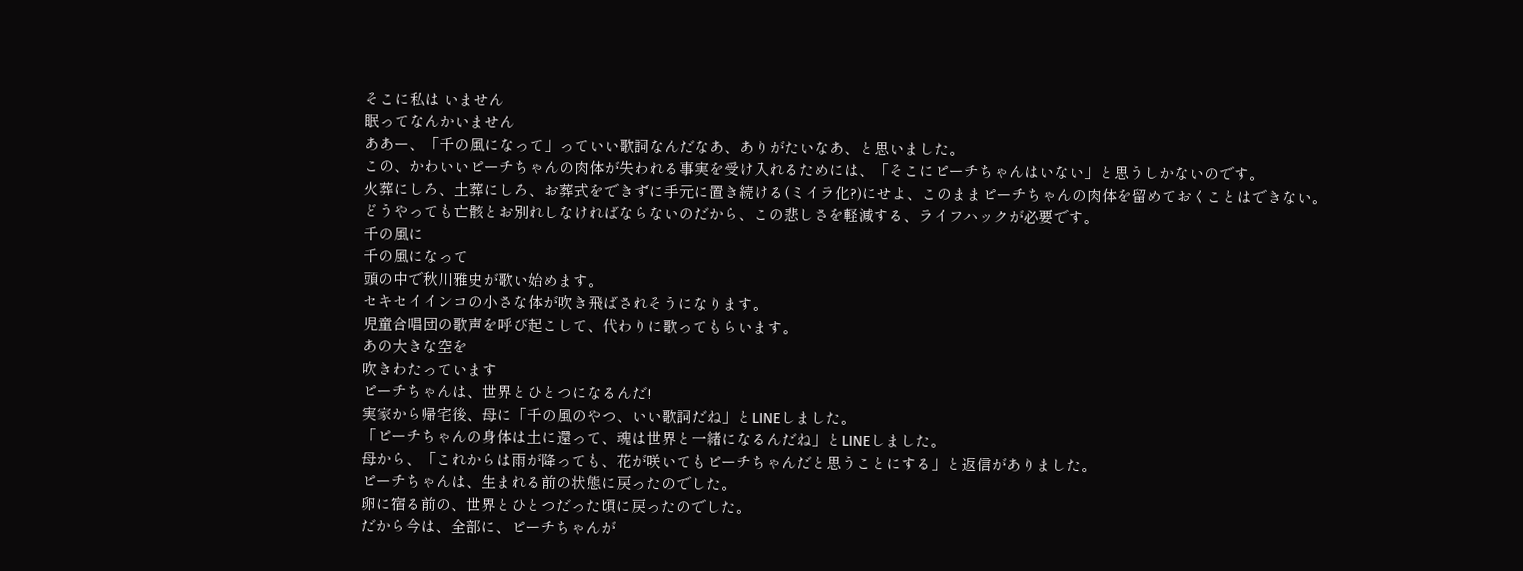そこに私は いません
眠ってなんかいません
ああー、「千の風になって」っていい歌詞なんだなあ、ありがたいなあ、と思いました。
この、かわいいピーチちゃんの肉体が失われる事実を受け入れるためには、「そこにピーチちゃんはいない」と思うしかないのです。
火葬にしろ、土葬にしろ、お葬式をできずに手元に置き続ける(ミイラ化?)にせよ、このままピーチちゃんの肉体を留めておくことはできない。
どうやっても亡骸とお別れしなければならないのだから、この悲しさを軽減する、ライフハックが必要です。
千の風に
千の風になって
頭の中で秋川雅史が歌い始めます。
セキセイインコの小さな体が吹き飛ばされそうになります。
児童合唱団の歌声を呼び起こして、代わりに歌ってもらいます。
あの大きな空を
吹きわたっています
ピーチちゃんは、世界とひとつになるんだ!
実家から帰宅後、母に「千の風のやつ、いい歌詞だね」とLINEしました。
「ピーチちゃんの身体は土に還って、魂は世界と一緒になるんだね」とLINEしました。
母から、「これからは雨が降っても、花が咲いてもピーチちゃんだと思うことにする」と返信がありました。
ピーチちゃんは、生まれる前の状態に戻ったのでした。
卵に宿る前の、世界とひとつだった頃に戻ったのでした。
だから今は、全部に、ピーチちゃんが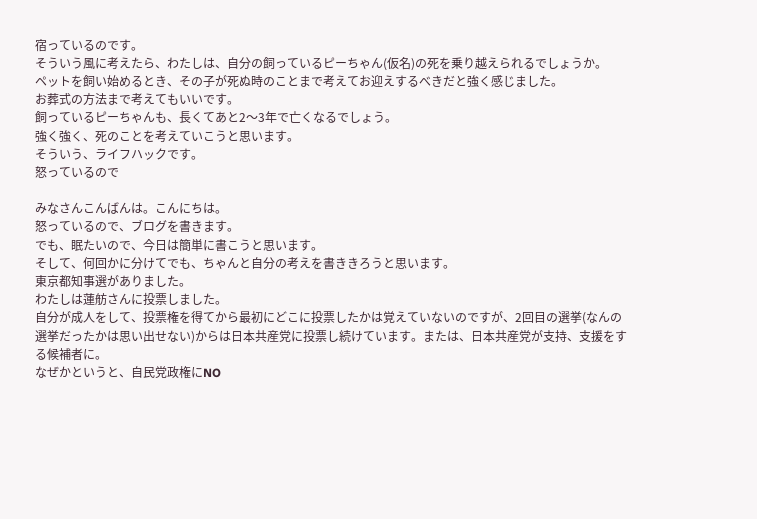宿っているのです。
そういう風に考えたら、わたしは、自分の飼っているピーちゃん(仮名)の死を乗り越えられるでしょうか。
ペットを飼い始めるとき、その子が死ぬ時のことまで考えてお迎えするべきだと強く感じました。
お葬式の方法まで考えてもいいです。
飼っているピーちゃんも、長くてあと2〜3年で亡くなるでしょう。
強く強く、死のことを考えていこうと思います。
そういう、ライフハックです。
怒っているので

みなさんこんばんは。こんにちは。
怒っているので、ブログを書きます。
でも、眠たいので、今日は簡単に書こうと思います。
そして、何回かに分けてでも、ちゃんと自分の考えを書ききろうと思います。
東京都知事選がありました。
わたしは蓮舫さんに投票しました。
自分が成人をして、投票権を得てから最初にどこに投票したかは覚えていないのですが、2回目の選挙(なんの選挙だったかは思い出せない)からは日本共産党に投票し続けています。または、日本共産党が支持、支援をする候補者に。
なぜかというと、自民党政権にNO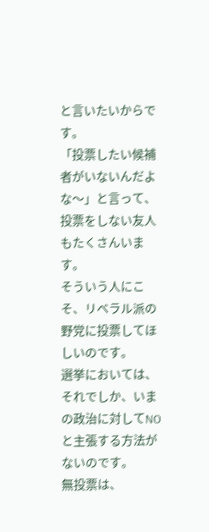と言いたいからです。
「投票したい候補者がいないんだよな〜」と言って、投票をしない友人もたくさんいます。
そういう人にこそ、リベラル派の野党に投票してほしいのです。
選挙においては、それでしか、いまの政治に対してNOと主張する方法がないのです。
無投票は、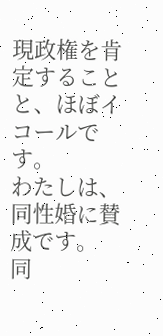現政権を肯定することと、ほぼイコールです。
わたしは、同性婚に賛成です。
同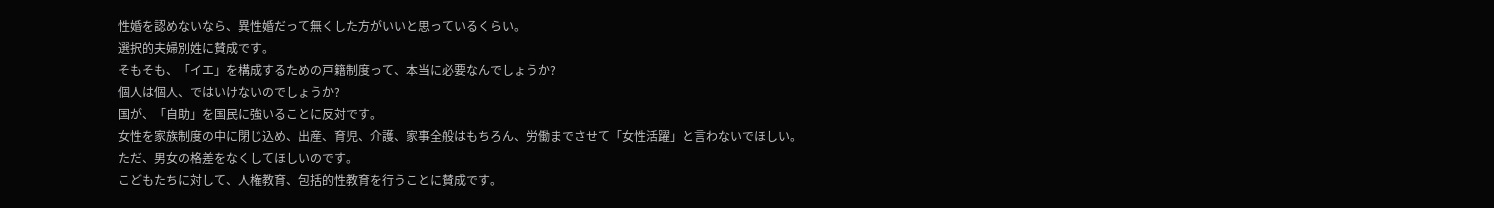性婚を認めないなら、異性婚だって無くした方がいいと思っているくらい。
選択的夫婦別姓に賛成です。
そもそも、「イエ」を構成するための戸籍制度って、本当に必要なんでしょうか?
個人は個人、ではいけないのでしょうか?
国が、「自助」を国民に強いることに反対です。
女性を家族制度の中に閉じ込め、出産、育児、介護、家事全般はもちろん、労働までさせて「女性活躍」と言わないでほしい。
ただ、男女の格差をなくしてほしいのです。
こどもたちに対して、人権教育、包括的性教育を行うことに賛成です。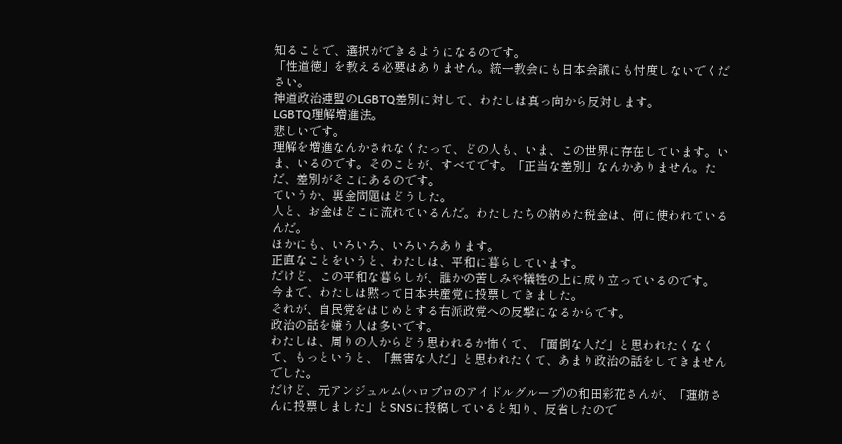知ることで、選択ができるようになるのです。
「性道徳」を教える必要はありません。統一教会にも日本会議にも忖度しないでください。
神道政治連盟のLGBTQ差別に対して、わたしは真っ向から反対します。
LGBTQ理解増進法。
悲しいです。
理解を増進なんかされなくたって、どの人も、いま、この世界に存在しています。いま、いるのです。そのことが、すべてです。「正当な差別」なんかありません。ただ、差別がそこにあるのです。
ていうか、裏金問題はどうした。
人と、お金はどこに流れているんだ。わたしたちの納めた税金は、何に使われているんだ。
ほかにも、いろいろ、いろいろあります。
正直なことをいうと、わたしは、平和に暮らしています。
だけど、この平和な暮らしが、誰かの苦しみや犠牲の上に成り立っているのです。
今まで、わたしは黙って日本共産党に投票してきました。
それが、自民党をはじめとする右派政党への反撃になるからです。
政治の話を嫌う人は多いです。
わたしは、周りの人からどう思われるか怖くて、「面倒な人だ」と思われたくなくて、もっというと、「無害な人だ」と思われたくて、あまり政治の話をしてきませんでした。
だけど、元アンジュルム(ハロプロのアイドルグループ)の和田彩花さんが、「蓮舫さんに投票しました」とSNSに投稿していると知り、反省したので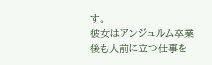す。
彼女はアンジュルム卒業後も人前に立つ仕事を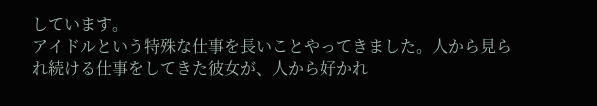しています。
アイドルという特殊な仕事を長いことやってきました。人から見られ続ける仕事をしてきた彼女が、人から好かれ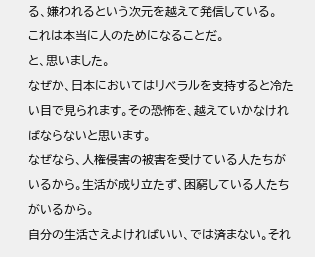る、嫌われるという次元を越えて発信している。
これは本当に人のためになることだ。
と、思いました。
なぜか、日本においてはリベラルを支持すると冷たい目で見られます。その恐怖を、越えていかなければならないと思います。
なぜなら、人権侵害の被害を受けている人たちがいるから。生活が成り立たず、困窮している人たちがいるから。
自分の生活さえよければいい、では済まない。それ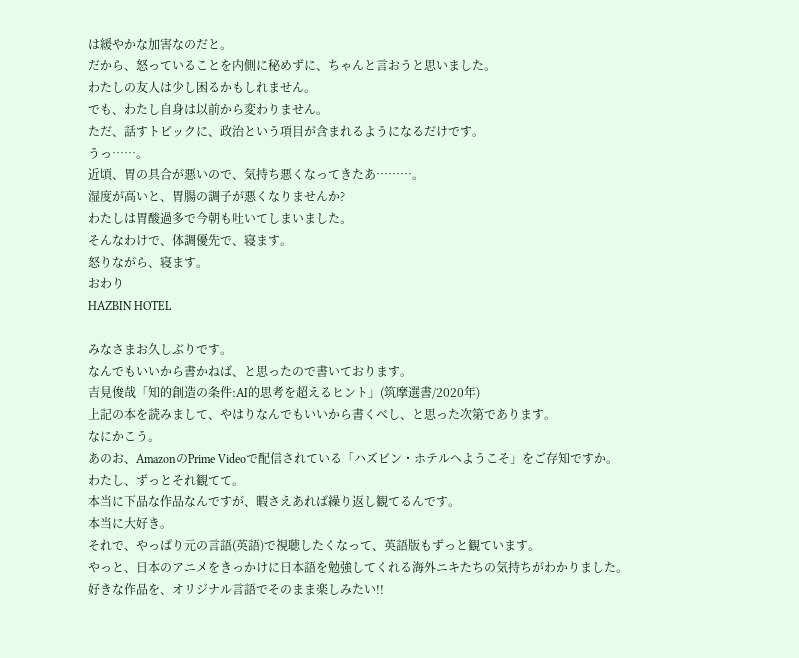は緩やかな加害なのだと。
だから、怒っていることを内側に秘めずに、ちゃんと言おうと思いました。
わたしの友人は少し困るかもしれません。
でも、わたし自身は以前から変わりません。
ただ、話すトピックに、政治という項目が含まれるようになるだけです。
うっ……。
近頃、胃の具合が悪いので、気持ち悪くなってきたあ………。
湿度が高いと、胃腸の調子が悪くなりませんか?
わたしは胃酸過多で今朝も吐いてしまいました。
そんなわけで、体調優先で、寝ます。
怒りながら、寝ます。
おわり
HAZBIN HOTEL

みなさまお久しぶりです。
なんでもいいから書かねば、と思ったので書いております。
吉見俊哉「知的創造の条件:AI的思考を超えるヒント」(筑摩選書/2020年)
上記の本を読みまして、やはりなんでもいいから書くべし、と思った次第であります。
なにかこう。
あのお、AmazonのPrime Videoで配信されている「ハズビン・ホテルへようこそ」をご存知ですか。
わたし、ずっとそれ観てて。
本当に下品な作品なんですが、暇さえあれば繰り返し観てるんです。
本当に大好き。
それで、やっぱり元の言語(英語)で視聴したくなって、英語版もずっと観ています。
やっと、日本のアニメをきっかけに日本語を勉強してくれる海外ニキたちの気持ちがわかりました。
好きな作品を、オリジナル言語でそのまま楽しみたい!!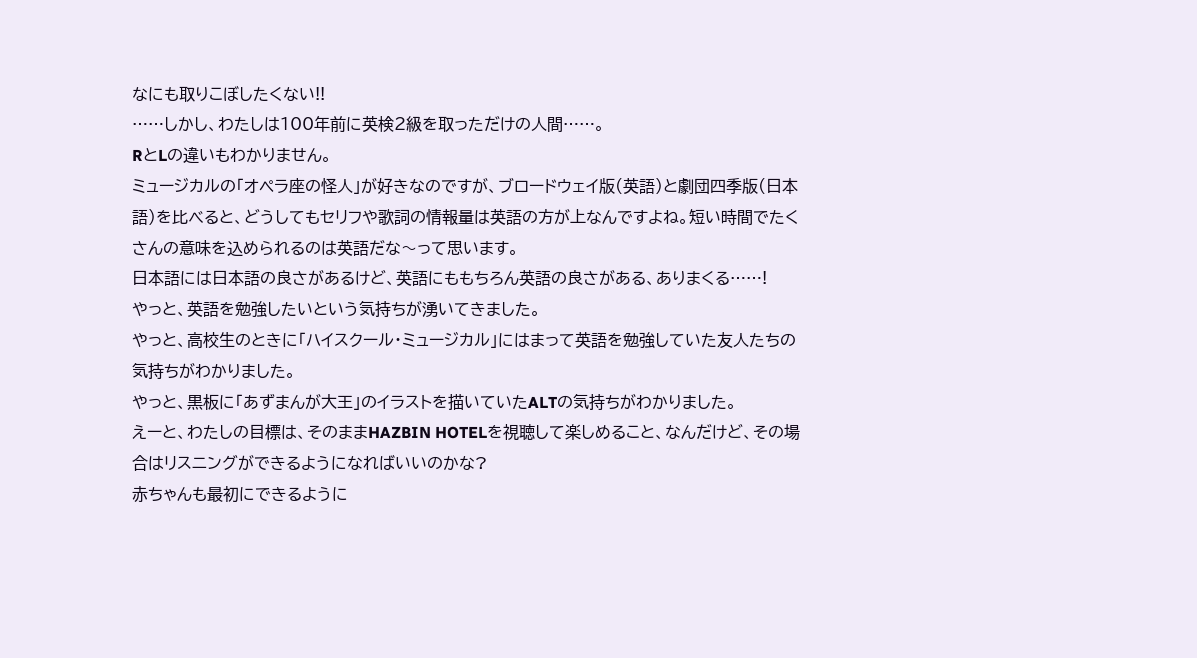なにも取りこぼしたくない!!
……しかし、わたしは100年前に英検2級を取っただけの人間……。
RとLの違いもわかりません。
ミュージカルの「オペラ座の怪人」が好きなのですが、ブロードウェイ版(英語)と劇団四季版(日本語)を比べると、どうしてもセリフや歌詞の情報量は英語の方が上なんですよね。短い時間でたくさんの意味を込められるのは英語だな〜って思います。
日本語には日本語の良さがあるけど、英語にももちろん英語の良さがある、ありまくる……!
やっと、英語を勉強したいという気持ちが湧いてきました。
やっと、高校生のときに「ハイスクール・ミュージカル」にはまって英語を勉強していた友人たちの気持ちがわかりました。
やっと、黒板に「あずまんが大王」のイラストを描いていたALTの気持ちがわかりました。
えーと、わたしの目標は、そのままHAZBIN HOTELを視聴して楽しめること、なんだけど、その場合はリスニングができるようになればいいのかな?
赤ちゃんも最初にできるように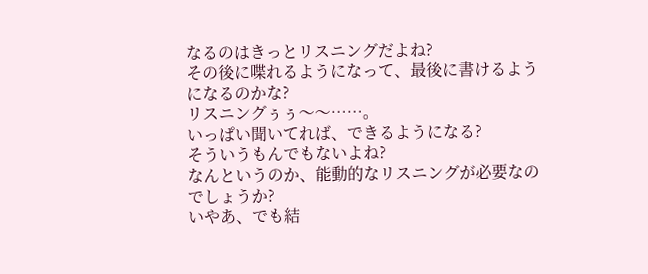なるのはきっとリスニングだよね?
その後に喋れるようになって、最後に書けるようになるのかな?
リスニングぅぅ〜〜……。
いっぱい聞いてれば、できるようになる?
そういうもんでもないよね?
なんというのか、能動的なリスニングが必要なのでしょうか?
いやあ、でも結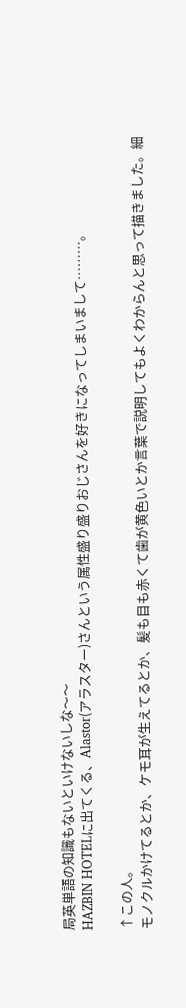局英単語の知識もないといけないしな〜〜
HAZBIN HOTELに出てくる、Alastor(アラスター)さんという属性盛り盛りおじさんを好きになってしまいまして………。

↑この人。
モノクルかけてるとか、ケモ耳が生えてるとか、髪も目も赤くて歯が黄色いとか言葉で説明してもよくわからんと思って描きました。細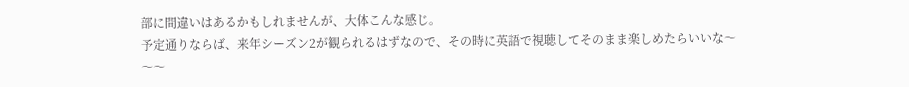部に間違いはあるかもしれませんが、大体こんな感じ。
予定通りならば、来年シーズン2が観られるはずなので、その時に英語で視聴してそのまま楽しめたらいいな〜〜〜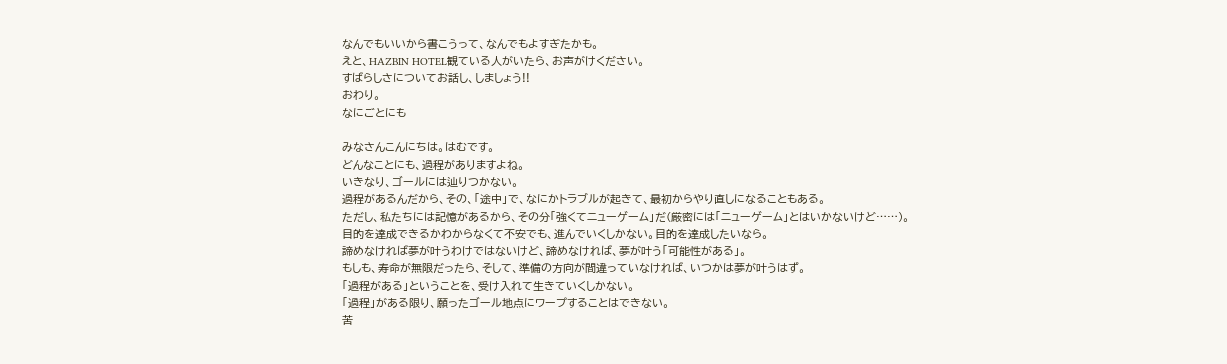なんでもいいから書こうって、なんでもよすぎたかも。
えと、HAZBIN HOTEL観ている人がいたら、お声がけください。
すばらしさについてお話し、しましょう!!
おわり。
なにごとにも

みなさんこんにちは。はむです。
どんなことにも、過程がありますよね。
いきなり、ゴールには辿りつかない。
過程があるんだから、その、「途中」で、なにかトラブルが起きて、最初からやり直しになることもある。
ただし、私たちには記憶があるから、その分「強くてニューゲーム」だ(厳密には「ニューゲーム」とはいかないけど……)。
目的を達成できるかわからなくて不安でも、進んでいくしかない。目的を達成したいなら。
諦めなければ夢が叶うわけではないけど、諦めなければ、夢が叶う「可能性がある」。
もしも、寿命が無限だったら、そして、準備の方向が間違っていなければ、いつかは夢が叶うはず。
「過程がある」ということを、受け入れて生きていくしかない。
「過程」がある限り、願ったゴール地点にワープすることはできない。
苦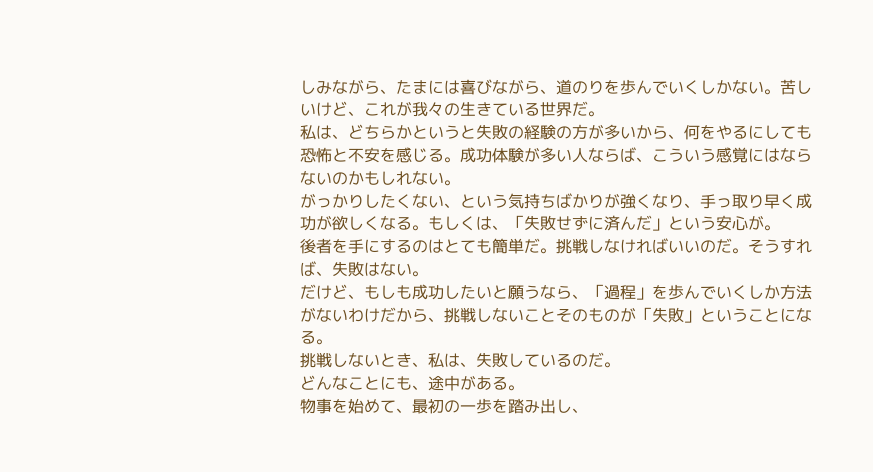しみながら、たまには喜びながら、道のりを歩んでいくしかない。苦しいけど、これが我々の生きている世界だ。
私は、どちらかというと失敗の経験の方が多いから、何をやるにしても恐怖と不安を感じる。成功体験が多い人ならば、こういう感覚にはならないのかもしれない。
がっかりしたくない、という気持ちばかりが強くなり、手っ取り早く成功が欲しくなる。もしくは、「失敗せずに済んだ」という安心が。
後者を手にするのはとても簡単だ。挑戦しなければいいのだ。そうすれば、失敗はない。
だけど、もしも成功したいと願うなら、「過程」を歩んでいくしか方法がないわけだから、挑戦しないことそのものが「失敗」ということになる。
挑戦しないとき、私は、失敗しているのだ。
どんなことにも、途中がある。
物事を始めて、最初の一歩を踏み出し、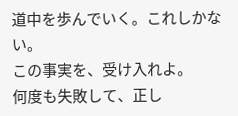道中を歩んでいく。これしかない。
この事実を、受け入れよ。
何度も失敗して、正し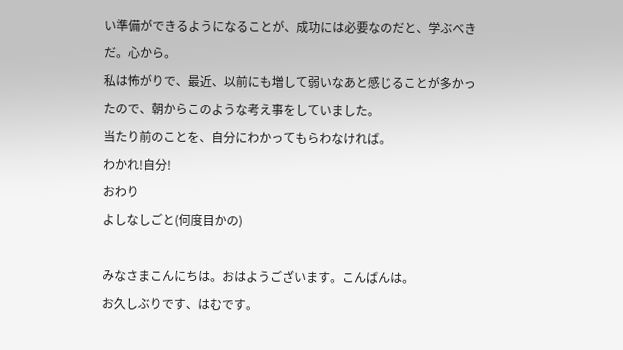い準備ができるようになることが、成功には必要なのだと、学ぶべきだ。心から。
私は怖がりで、最近、以前にも増して弱いなあと感じることが多かったので、朝からこのような考え事をしていました。
当たり前のことを、自分にわかってもらわなければ。
わかれ!自分!
おわり
よしなしごと(何度目かの)

みなさまこんにちは。おはようございます。こんばんは。
お久しぶりです、はむです。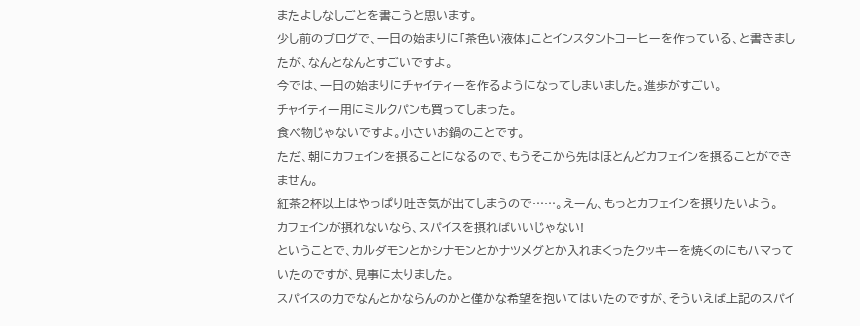またよしなしごとを書こうと思います。
少し前のブログで、一日の始まりに「茶色い液体」ことインスタントコーヒーを作っている、と書きましたが、なんとなんとすごいですよ。
今では、一日の始まりにチャイティーを作るようになってしまいました。進歩がすごい。
チャイティー用にミルクパンも買ってしまった。
食べ物じゃないですよ。小さいお鍋のことです。
ただ、朝にカフェインを摂ることになるので、もうそこから先はほとんどカフェインを摂ることができません。
紅茶2杯以上はやっぱり吐き気が出てしまうので……。えーん、もっとカフェインを摂りたいよう。
カフェインが摂れないなら、スパイスを摂ればいいじゃない!
ということで、カルダモンとかシナモンとかナツメグとか入れまくったクッキーを焼くのにもハマっていたのですが、見事に太りました。
スパイスの力でなんとかならんのかと僅かな希望を抱いてはいたのですが、そういえば上記のスパイ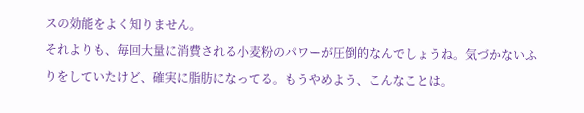スの効能をよく知りません。
それよりも、毎回大量に消費される小麦粉のパワーが圧倒的なんでしょうね。気づかないふりをしていたけど、確実に脂肪になってる。もうやめよう、こんなことは。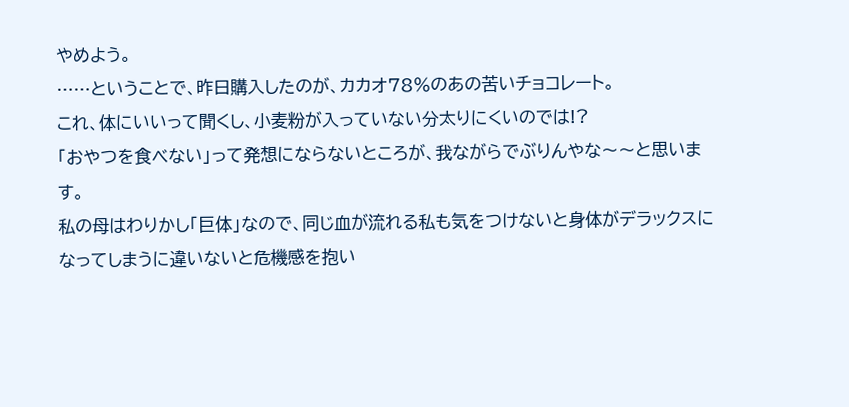やめよう。
……ということで、昨日購入したのが、カカオ78%のあの苦いチョコレート。
これ、体にいいって聞くし、小麦粉が入っていない分太りにくいのでは!?
「おやつを食べない」って発想にならないところが、我ながらでぶりんやな〜〜と思います。
私の母はわりかし「巨体」なので、同じ血が流れる私も気をつけないと身体がデラックスになってしまうに違いないと危機感を抱い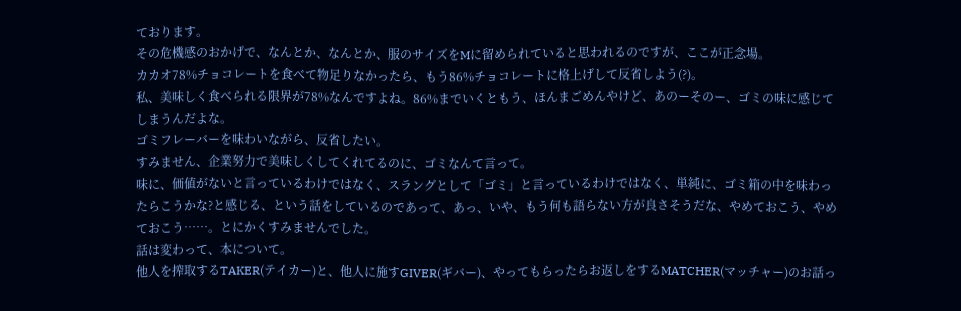ております。
その危機感のおかげで、なんとか、なんとか、服のサイズをMに留められていると思われるのですが、ここが正念場。
カカオ78%チョコレートを食べて物足りなかったら、もう86%チョコレートに格上げして反省しよう(?)。
私、美味しく食べられる限界が78%なんですよね。86%までいくともう、ほんまごめんやけど、あのーそのー、ゴミの味に感じてしまうんだよな。
ゴミフレーバーを味わいながら、反省したい。
すみません、企業努力で美味しくしてくれてるのに、ゴミなんて言って。
味に、価値がないと言っているわけではなく、スラングとして「ゴミ」と言っているわけではなく、単純に、ゴミ箱の中を味わったらこうかな?と感じる、という話をしているのであって、あっ、いや、もう何も語らない方が良さそうだな、やめておこう、やめておこう……。とにかくすみませんでした。
話は変わって、本について。
他人を搾取するTAKER(テイカー)と、他人に施すGIVER(ギバー)、やってもらったらお返しをするMATCHER(マッチャー)のお話っ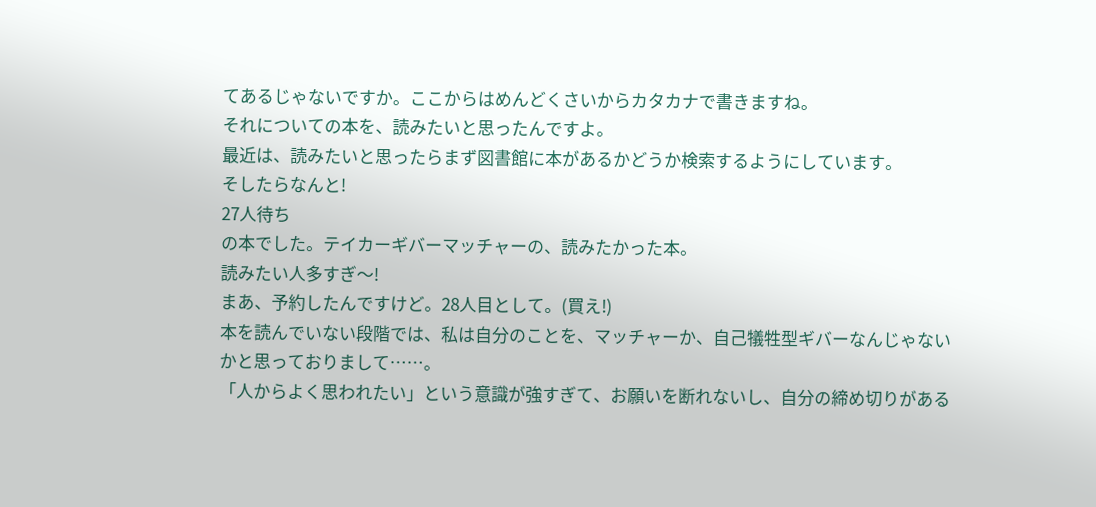てあるじゃないですか。ここからはめんどくさいからカタカナで書きますね。
それについての本を、読みたいと思ったんですよ。
最近は、読みたいと思ったらまず図書館に本があるかどうか検索するようにしています。
そしたらなんと!
27人待ち
の本でした。テイカーギバーマッチャーの、読みたかった本。
読みたい人多すぎ〜!
まあ、予約したんですけど。28人目として。(買え!)
本を読んでいない段階では、私は自分のことを、マッチャーか、自己犠牲型ギバーなんじゃないかと思っておりまして……。
「人からよく思われたい」という意識が強すぎて、お願いを断れないし、自分の締め切りがある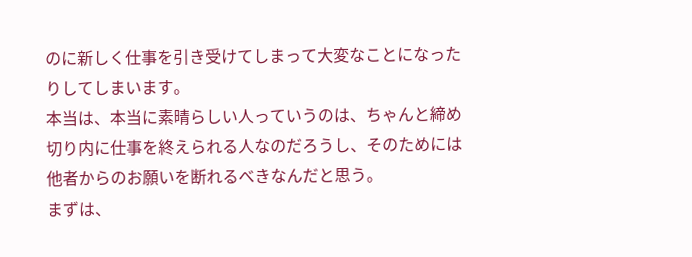のに新しく仕事を引き受けてしまって大変なことになったりしてしまいます。
本当は、本当に素晴らしい人っていうのは、ちゃんと締め切り内に仕事を終えられる人なのだろうし、そのためには他者からのお願いを断れるべきなんだと思う。
まずは、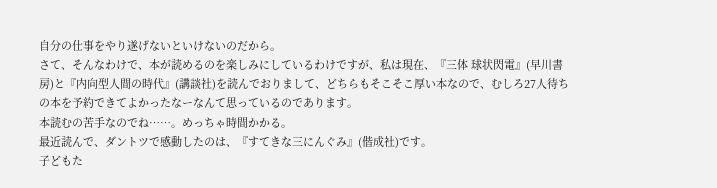自分の仕事をやり遂げないといけないのだから。
さて、そんなわけで、本が読めるのを楽しみにしているわけですが、私は現在、『三体 球状閃電』(早川書房)と『内向型人間の時代』(講談社)を読んでおりまして、どちらもそこそこ厚い本なので、むしろ27人待ちの本を予約できてよかったなーなんて思っているのであります。
本読むの苦手なのでね……。めっちゃ時間かかる。
最近読んで、ダントツで感動したのは、『すてきな三にんぐみ』(偕成社)です。
子どもた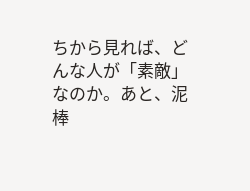ちから見れば、どんな人が「素敵」なのか。あと、泥棒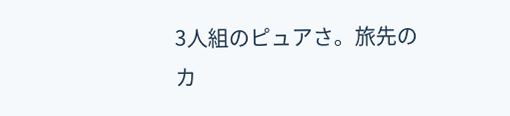3人組のピュアさ。旅先のカ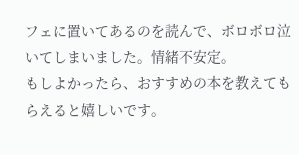フェに置いてあるのを読んで、ボロボロ泣いてしまいました。情緒不安定。
もしよかったら、おすすめの本を教えてもらえると嬉しいです。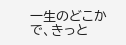一生のどこかで、きっと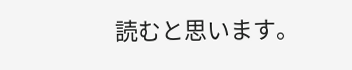読むと思います。